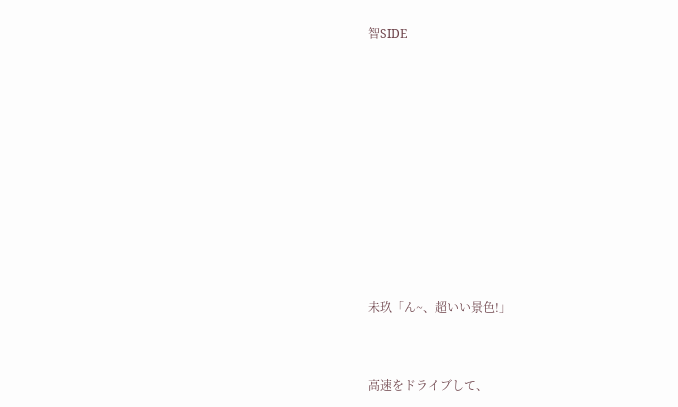智SIDE













未玖「ん~、超いい景色!」



高速をドライブして、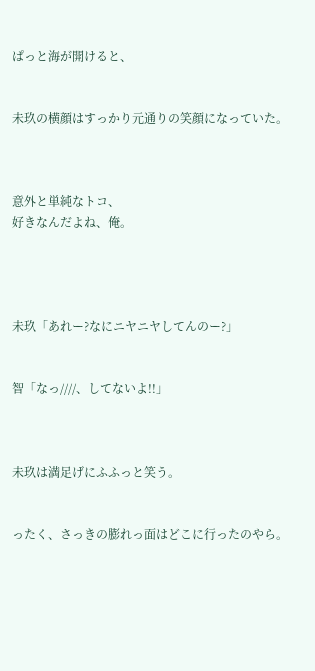ぱっと海が開けると、


未玖の横顔はすっかり元通りの笑顔になっていた。



意外と単純なトコ、
好きなんだよね、俺。




未玖「あれー?なにニヤニヤしてんのー?」


智「なっ////、してないよ!!」



未玖は満足げにふふっと笑う。


ったく、さっきの膨れっ面はどこに行ったのやら。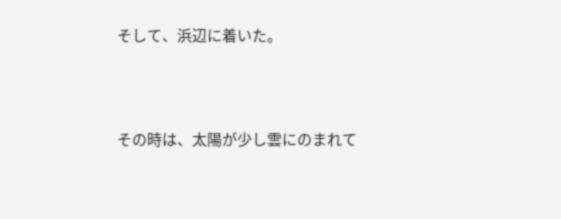そして、浜辺に着いた。



その時は、太陽が少し雲にのまれて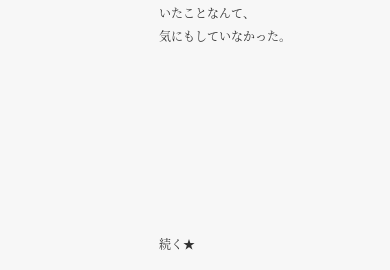いたことなんて、
気にもしていなかった。








続く★